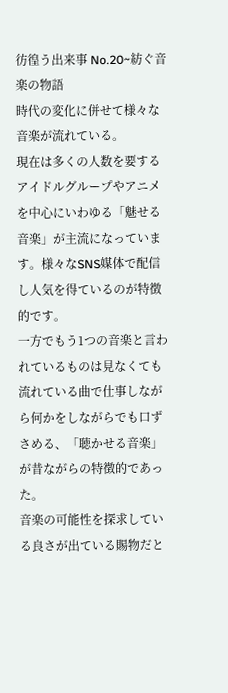彷徨う出来事 No.20~紡ぐ音楽の物語
時代の変化に併せて様々な音楽が流れている。
現在は多くの人数を要するアイドルグループやアニメを中心にいわゆる「魅せる音楽」が主流になっています。様々なSNS媒体で配信し人気を得ているのが特徴的です。
一方でもう1つの音楽と言われているものは見なくても流れている曲で仕事しながら何かをしながらでも口ずさめる、「聴かせる音楽」が昔ながらの特徴的であった。
音楽の可能性を探求している良さが出ている賜物だと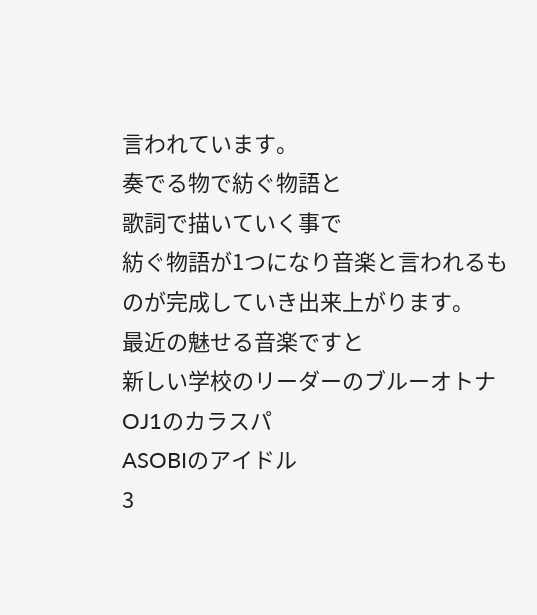言われています。
奏でる物で紡ぐ物語と
歌詞で描いていく事で
紡ぐ物語が1つになり音楽と言われるものが完成していき出来上がります。
最近の魅せる音楽ですと
新しい学校のリーダーのブルーオトナ
OJ1のカラスパ
ASOBIのアイドル
3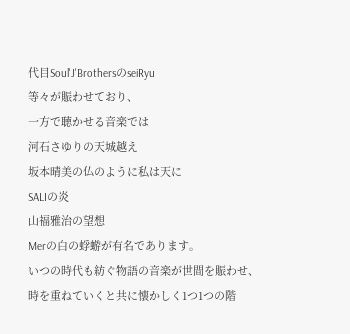代目Soul'J'BrothersのseiRyu
等々が賑わせており、
一方で聴かせる音楽では
河石さゆりの天城越え
坂本晴美の仏のように私は天に
SALIの炎
山福雅治の望想
Merの白の蜉蝣が有名であります。
いつの時代も紡ぐ物語の音楽が世間を賑わせ、
時を重ねていくと共に懐かしく1つ1つの階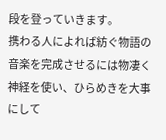段を登っていきます。
携わる人によれば紡ぐ物語の音楽を完成させるには物凄く神経を使い、ひらめきを大事にして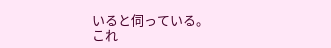いると伺っている。
これ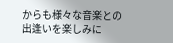からも様々な音楽との出逢いを楽しみに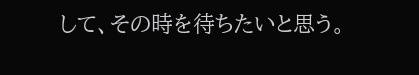して、その時を待ちたいと思う。